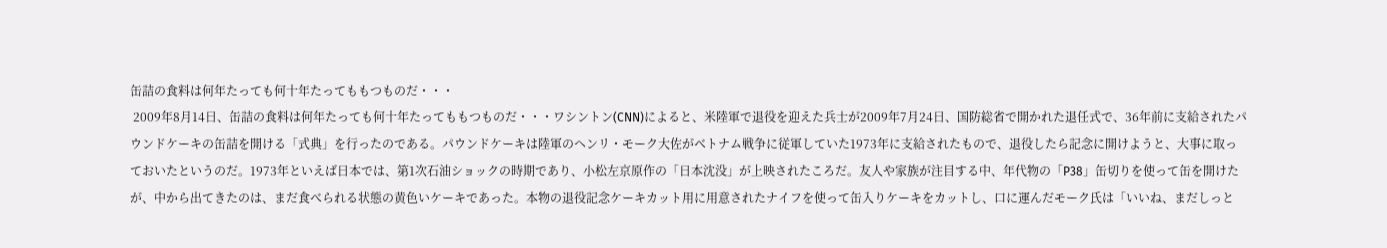缶詰の食料は何年たっても何十年たってももつものだ・・・
 2009年8月14日、缶詰の食料は何年たっても何十年たってももつものだ・・・ワシントン(CNN)によると、米陸軍で退役を迎えた兵士が2009年7月24日、国防総省で開かれた退任式で、36年前に支給されたパウンドケーキの缶詰を開ける「式典」を行ったのである。パウンドケーキは陸軍のヘンリ・モーク大佐がベトナム戦争に従軍していた1973年に支給されたもので、退役したら記念に開けようと、大事に取っておいたというのだ。1973年といえば日本では、第1次石油ショックの時期であり、小松左京原作の「日本沈没」が上映されたころだ。友人や家族が注目する中、年代物の「P38」缶切りを使って缶を開けたが、中から出てきたのは、まだ食べられる状態の黄色いケーキであった。本物の退役記念ケーキカット用に用意されたナイフを使って缶入りケーキをカットし、口に運んだモーク氏は「いいね、まだしっと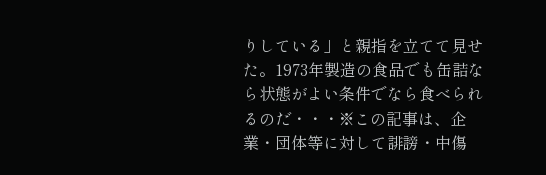りしている」と親指を立てて見せた。1973年製造の食品でも缶詰なら状態がよい条件でなら食べられるのだ・・・※この記事は、企業・団体等に対して誹謗・中傷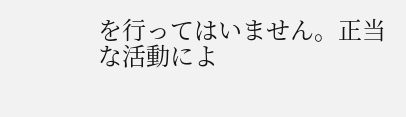を行ってはいません。正当な活動によ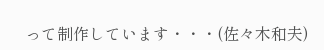って制作しています・・・(佐々木和夫)